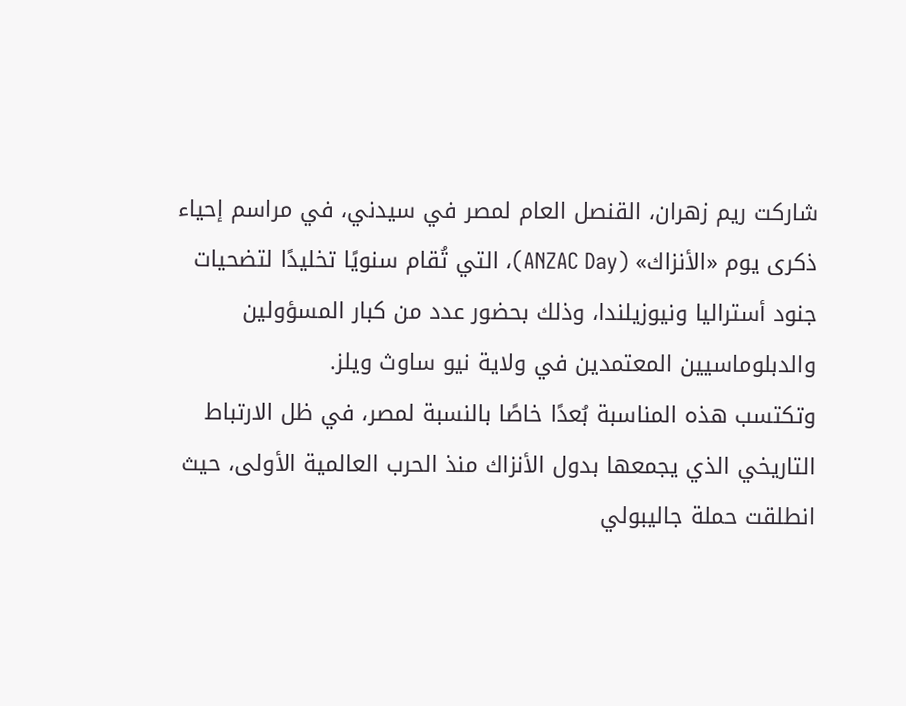شاركت ريم زهران، القنصل العام لمصر في سيدني، في مراسم إحياء ذكرى يوم «الأنزاك» (ANZAC Day)، التي تُقام سنويًا تخليدًا لتضحيات جنود أستراليا ونيوزيلندا، وذلك بحضور عدد من كبار المسؤولين والدبلوماسيين المعتمدين في ولاية نيو ساوث ويلز.
وتكتسب هذه المناسبة بُعدًا خاصًا بالنسبة لمصر، في ظل الارتباط التاريخي الذي يجمعها بدول الأنزاك منذ الحرب العالمية الأولى، حيث انطلقت حملة جاليبولي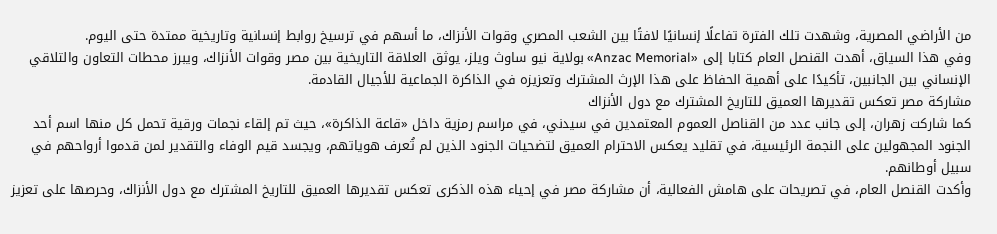من الأراضي المصرية، وشهدت تلك الفترة تفاعلًا إنسانيًا لافتًا بين الشعب المصري وقوات الأنزاك، ما أسهم في ترسيخ روابط إنسانية وتاريخية ممتدة حتى اليوم.
وفي هذا السياق، أهدت القنصل العام كتابا إلى «Anzac Memorial» بولاية نيو ساوث ويلز، يوثق العلاقة التاريخية بين مصر وقوات الأنزاك، ويبرز محطات التعاون والتلاقي الإنساني بين الجانبين، تأكيدًا على أهمية الحفاظ على هذا الإرث المشترك وتعزيزه في الذاكرة الجماعية للأجيال القادمة.
مشاركة مصر تعكس تقديرها العميق للتاريخ المشترك مع دول الأنزاك
كما شاركت زهران، إلى جانب عدد من القناصل العموم المعتمدين في سيدني، في مراسم رمزية داخل «قاعة الذاكرة»، حيث تم إلقاء نجمات ورقية تحمل كل منها اسم أحد الجنود المجهولين على النجمة الرئيسية، في تقليد يعكس الاحترام العميق لتضحيات الجنود الذين لم تُعرف هوياتهم، ويجسد قيم الوفاء والتقدير لمن قدموا أرواحهم في سبيل أوطانهم.
وأكدت القنصل العام، في تصريحات على هامش الفعالية، أن مشاركة مصر في إحياء هذه الذكرى تعكس تقديرها العميق للتاريخ المشترك مع دول الأنزاك، وحرصها على تعزيز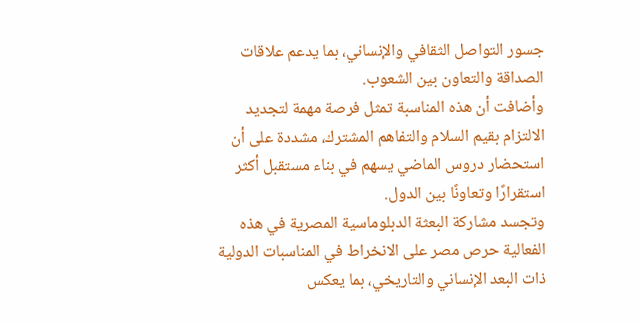جسور التواصل الثقافي والإنساني، بما يدعم علاقات الصداقة والتعاون بين الشعوب.
وأضافت أن هذه المناسبة تمثل فرصة مهمة لتجديد الالتزام بقيم السلام والتفاهم المشترك، مشددة على أن استحضار دروس الماضي يسهم في بناء مستقبل أكثر استقرارًا وتعاونًا بين الدول.
وتجسد مشاركة البعثة الدبلوماسية المصرية في هذه الفعالية حرص مصر على الانخراط في المناسبات الدولية ذات البعد الإنساني والتاريخي، بما يعكس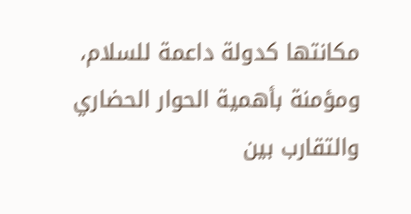مكانتها كدولة داعمة للسلام، ومؤمنة بأهمية الحوار الحضاري والتقارب بين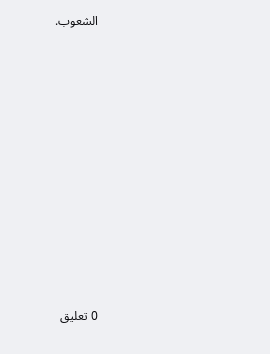الشعوب.

















0 تعليق